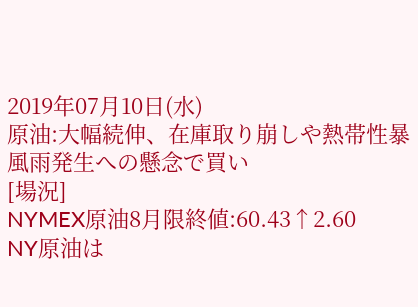2019年07月10日(水)
原油:大幅続伸、在庫取り崩しや熱帯性暴風雨発生への懸念で買い
[場況]
NYMEX原油8月限終値:60.43↑2.60
NY原油は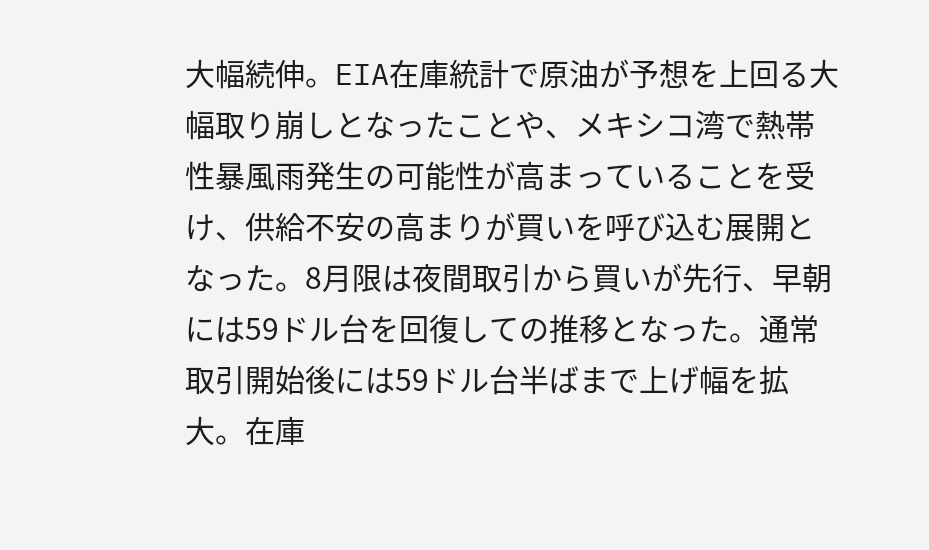大幅続伸。EIA在庫統計で原油が予想を上回る大幅取り崩しとなったことや、メキシコ湾で熱帯性暴風雨発生の可能性が高まっていることを受け、供給不安の高まりが買いを呼び込む展開となった。8月限は夜間取引から買いが先行、早朝には59ドル台を回復しての推移となった。通常取引開始後には59ドル台半ばまで上げ幅を拡大。在庫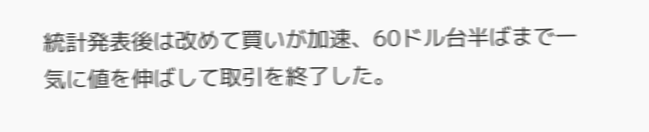統計発表後は改めて買いが加速、60ドル台半ばまで一気に値を伸ばして取引を終了した。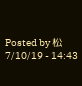Posted by 松 7/10/19 - 14:43